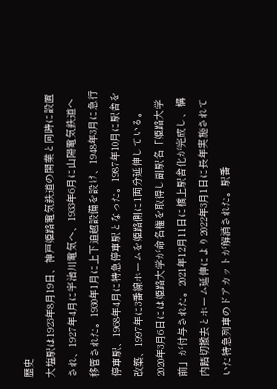歴史
大塩駅は1923年8月19日、神戸姫路電気鉄道の開業と同時に設置され、1927年4月に宇治川電気へ、1933年6月に山陽電気鉄道へ移管された。1930年1月に上下追越設備を設け、1948年3月に急行停車駅、1968年4月に特急停車駅となった。1987年10月に駅舎を改築、1997年に3番線ホームを姫路側に1両分延伸している。2020年3月6日には姫路大学が命名権を取得し副駅名「姫路大学前」が付与された。2021年12月11日に橋上駅舎化が完成し、構内踏切撤去とホーム延伸により2022年3月1日に長年実施されていた特急列車のドアカットが解消された。駅番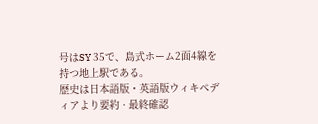号はSY 35で、島式ホーム2面4線を持つ地上駅である。
歴史は日本語版・英語版ウィキペディアより要約 · 最終確認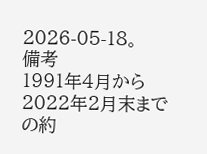2026-05-18。
備考
1991年4月から2022年2月末までの約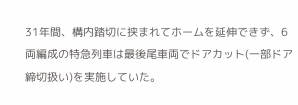31年間、構内踏切に挟まれてホームを延伸できず、6両編成の特急列車は最後尾車両でドアカット(一部ドア締切扱い)を実施していた。